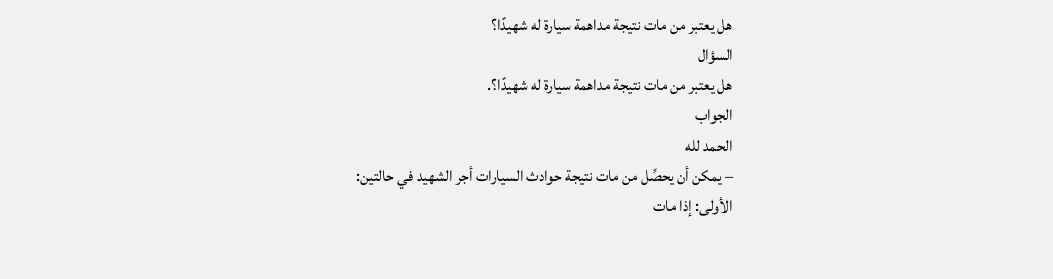هل يعتبر من مات نتيجة مداهمة سيارة له شهيدًا؟
السؤال
هل يعتبر من مات نتيجة مداهمة سيارة له شهيدًا؟.
الجواب
الحمد لله
– يمكن أن يحصِّل من مات نتيجة حوادث السيارات أجر الشهيد في حالتين:
الأولى: إذا مات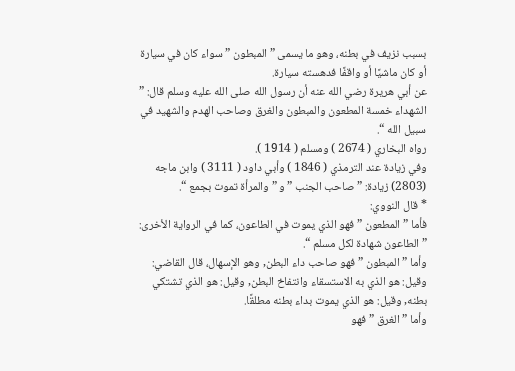بسبب نزيف في بطنه، وهو ما يسمى ” المبطون ” سواء كان في سيارة أو كان ماشيًا أو واقفًا فدهسته سيارة.
عن أبي هريرة رضي الله عنه أن رسول الله صلى الله عليه وسلم قال: ” الشهداء خمسة المطعون والمبطون والغرق وصاحب الهدم والشهيد في سبيل الله “.
رواه البخاري ( 2674 ) ومسلم ( 1914 ).
وفي زيادة عند الترمذي ( 1846 ) وأبي داود ( 3111 ) وابن ماجه (2803) زيادة: ” صاحب الجنب ” و ” والمرأة تموت بجمع “.
* قال النووي:
فأما ” المطعون ” فهو الذي يموت في الطاعون، كما في الرواية الأخرى: ” الطاعون شهادة لكل مسلم “.
وأما ” المبطون ” فهو صاحب داء البطن, وهو الإسهال، قال القاضي: وقيل: هو الذي به الاستسقاء وانتفاخ البطن, وقيل: هو الذي تشتكي بطنه, وقيل: هو الذي يموت بداء بطنه مطلقًا.
وأما ” الغرق ” فهو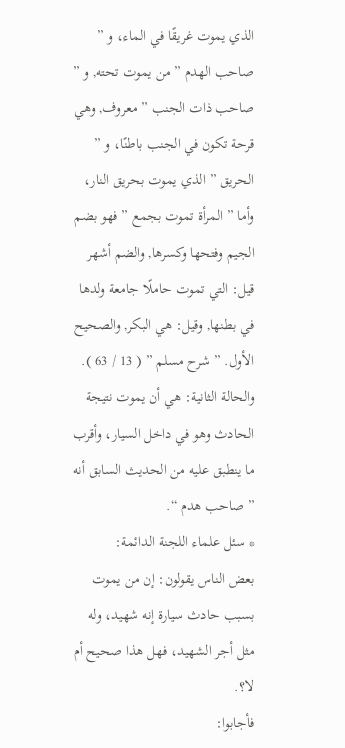الذي يموت غريقًا في الماء، و ” صاحب الهدم ” من يموت تحته, و ” صاحب ذات الجنب ” معروف, وهي قرحة تكون في الجنب باطنًا، و ” الحريق ” الذي يموت بحريق النار، وأما ” المرأة تموت بجمع ” فهو بضم الجيم وفتحها وكسرها, والضم أشهر قيل: التي تموت حاملًا جامعة ولدها في بطنها, وقيل: هي البكر, والصحيح الأول. ” شرح مسلم ” ( 13 / 63 ).
والحالة الثانية: هي أن يموت نتيجة الحادث وهو في داخل السيار، وأقرب ما ينطبق عليه من الحديث السابق أنه ” صاحب هدم “.
* سئل علماء اللجنة الدائمة:
بعض الناس يقولون: إن من يموت بسبب حادث سيارة إنه شهيد، وله مثل أجر الشهيد، فهل هذا صحيح أم لا؟.
فأجابوا: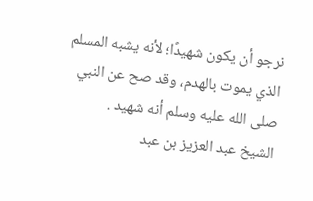نرجو أن يكون شهيدًا؛ لأنه يشبه المسلم الذي يموت بالهدم، وقد صح عن النبي صلى الله عليه وسلم أنه شهيد .
الشيخ عبد العزيز بن عبد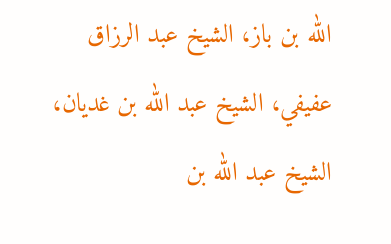الله بن باز، الشيخ عبد الرزاق عفيفي، الشيخ عبد الله بن غديان، الشيخ عبد الله بن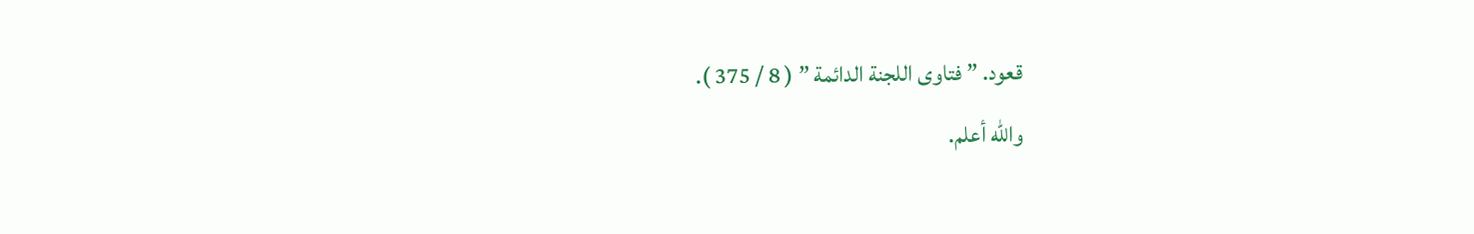قعود. ” فتاوى اللجنة الدائمة ” ( 8 / 375 ).
والله أعلم.